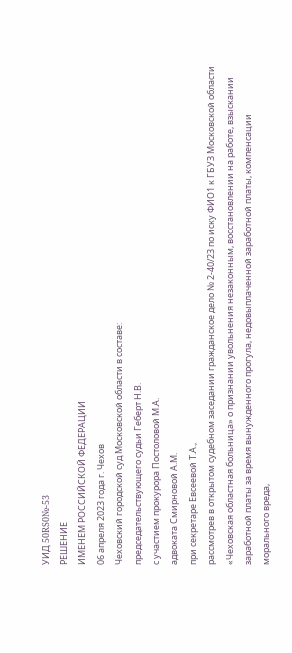УИД 50RS0№-53
РЕШЕНИЕ
ИМЕНЕМ РОССИЙСКОЙ ФЕДЕРАЦИИ
06 апреля 2023 года г. Чехов
Чеховский городской суд Московской области в составе:
председательствующего судьи Геберт Н.В.
с участием прокурора Постоловой М.А.
адвоката Смирновой А.М.
при секретаре Евсеевой Т.А.,
рассмотрев в открытом судебном заседании гражданское дело № 2-40/23 по иску ФИО1 к ГБУЗ Московской области «Чеховская областная больница» о признании увольнения незаконным, восстановлении на работе, взыскании заработной платы за время вынужденного прогула, недовыплаченной заработной платы, компенсации морального вреда,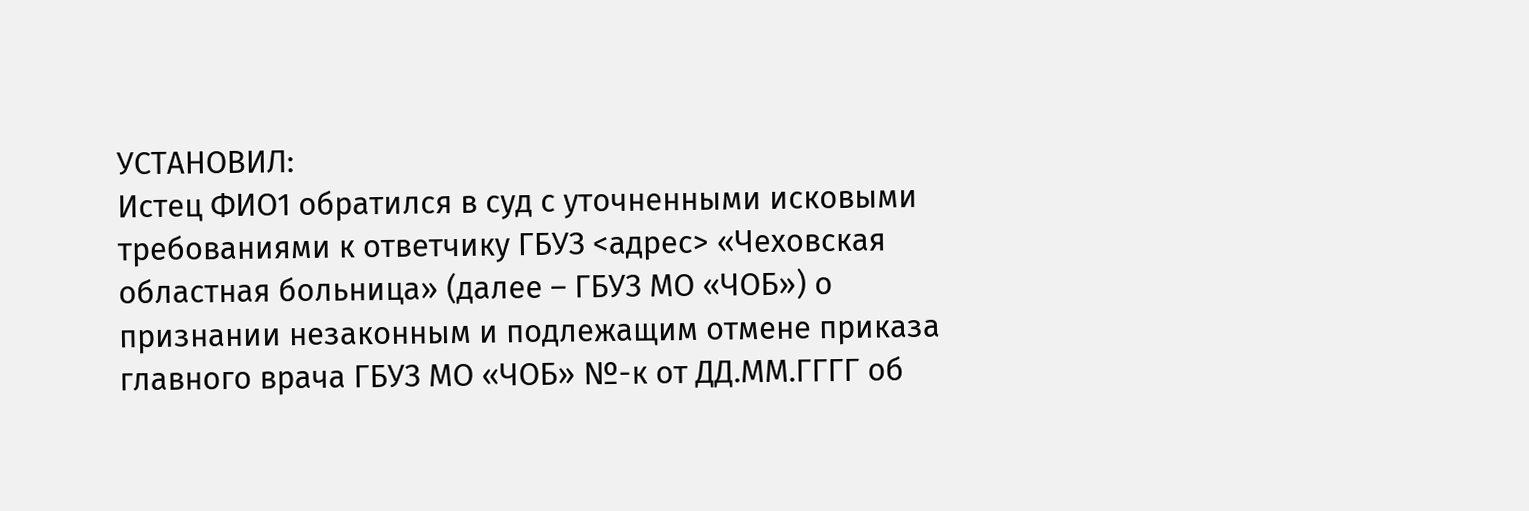УСТАНОВИЛ:
Истец ФИО1 обратился в суд с уточненными исковыми требованиями к ответчику ГБУЗ <адрес> «Чеховская областная больница» (далее – ГБУЗ МО «ЧОБ») о признании незаконным и подлежащим отмене приказа главного врача ГБУЗ МО «ЧОБ» №-к от ДД.ММ.ГГГГ об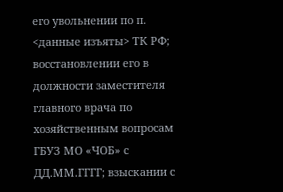его увольнении по п. <данные изъяты> ТК РФ; восстановлении его в должности заместителя главного врача по хозяйственным вопросам ГБУЗ МО «ЧОБ» с ДД.ММ.ГГГГ; взыскании с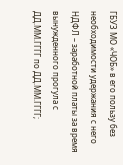ГБУЗ МО «ЧОБ» в его пользу без необходимости удержания с него НДФЛ – заработной платы за время вынужденного прогула с ДД.ММ.ГГГГ по ДД.ММ.ГГГГ;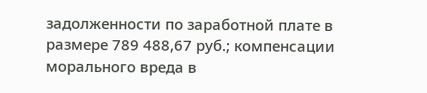задолженности по заработной плате в размере 789 488,67 руб.; компенсации морального вреда в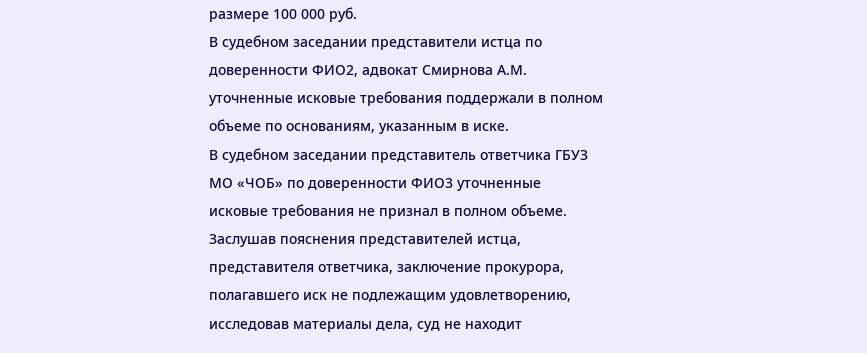размере 100 000 руб.
В судебном заседании представители истца по доверенности ФИО2, адвокат Смирнова А.М. уточненные исковые требования поддержали в полном объеме по основаниям, указанным в иске.
В судебном заседании представитель ответчика ГБУЗ МО «ЧОБ» по доверенности ФИО3 уточненные исковые требования не признал в полном объеме.
Заслушав пояснения представителей истца, представителя ответчика, заключение прокурора, полагавшего иск не подлежащим удовлетворению, исследовав материалы дела, суд не находит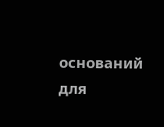оснований для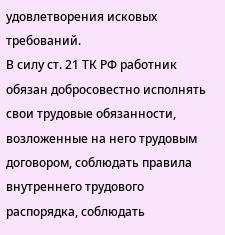удовлетворения исковых требований.
В силу ст. 21 ТК РФ работник обязан добросовестно исполнять свои трудовые обязанности, возложенные на него трудовым договором, соблюдать правила внутреннего трудового распорядка, соблюдать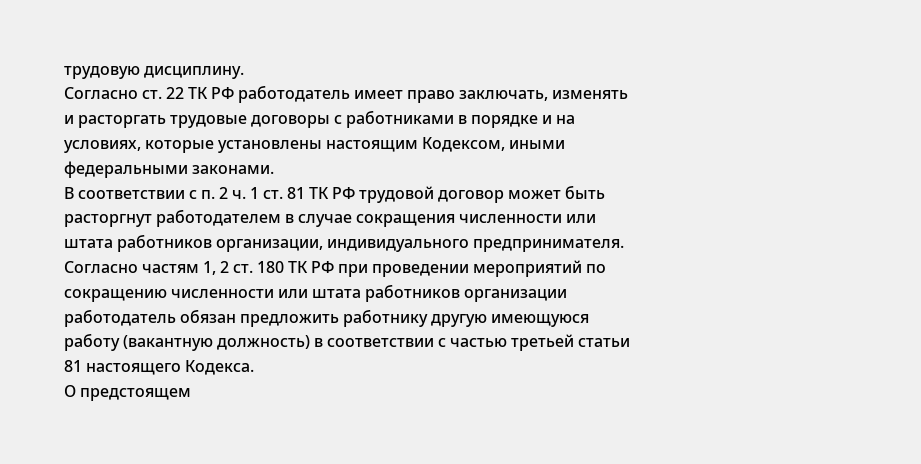трудовую дисциплину.
Согласно ст. 22 ТК РФ работодатель имеет право заключать, изменять и расторгать трудовые договоры с работниками в порядке и на условиях, которые установлены настоящим Кодексом, иными федеральными законами.
В соответствии с п. 2 ч. 1 ст. 81 ТК РФ трудовой договор может быть расторгнут работодателем в случае сокращения численности или штата работников организации, индивидуального предпринимателя.
Согласно частям 1, 2 ст. 180 ТК РФ при проведении мероприятий по сокращению численности или штата работников организации работодатель обязан предложить работнику другую имеющуюся работу (вакантную должность) в соответствии с частью третьей статьи 81 настоящего Кодекса.
О предстоящем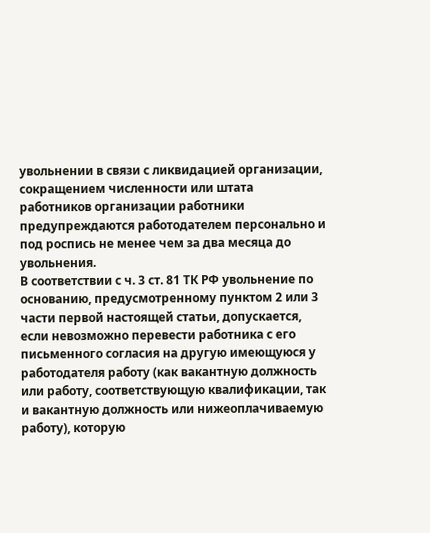увольнении в связи с ликвидацией организации, сокращением численности или штата работников организации работники предупреждаются работодателем персонально и под роспись не менее чем за два месяца до увольнения.
В соответствии с ч. 3 ст. 81 ТК РФ увольнение по основанию, предусмотренному пунктом 2 или 3 части первой настоящей статьи, допускается, если невозможно перевести работника с его письменного согласия на другую имеющуюся у работодателя работу (как вакантную должность или работу, соответствующую квалификации, так и вакантную должность или нижеоплачиваемую работу), которую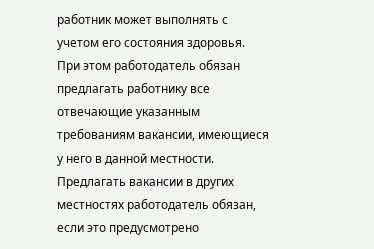работник может выполнять с учетом его состояния здоровья. При этом работодатель обязан предлагать работнику все отвечающие указанным требованиям вакансии, имеющиеся у него в данной местности. Предлагать вакансии в других местностях работодатель обязан, если это предусмотрено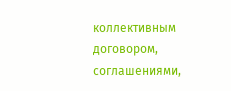коллективным договором, соглашениями,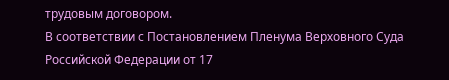трудовым договором.
В соответствии с Постановлением Пленума Верховного Суда Российской Федерации от 17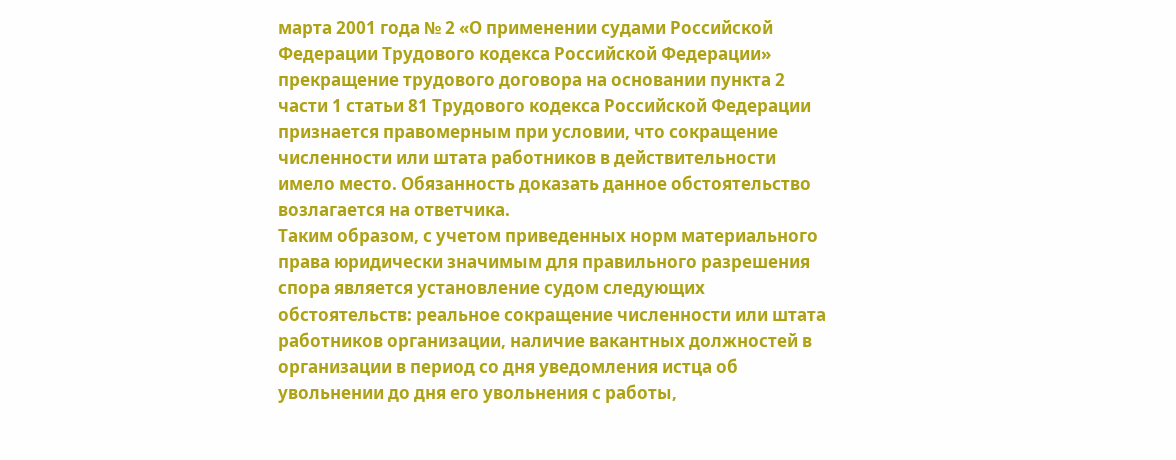марта 2001 года № 2 «О применении судами Российской Федерации Трудового кодекса Российской Федерации» прекращение трудового договора на основании пункта 2 части 1 статьи 81 Трудового кодекса Российской Федерации признается правомерным при условии, что сокращение численности или штата работников в действительности имело место. Обязанность доказать данное обстоятельство возлагается на ответчика.
Таким образом, с учетом приведенных норм материального права юридически значимым для правильного разрешения спора является установление судом следующих обстоятельств: реальное сокращение численности или штата работников организации, наличие вакантных должностей в организации в период со дня уведомления истца об увольнении до дня его увольнения с работы,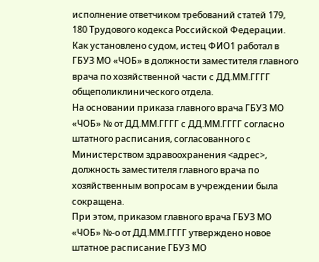исполнение ответчиком требований статей 179, 180 Трудового кодекса Российской Федерации.
Как установлено судом, истец ФИО1 работал в ГБУЗ МО «ЧОБ» в должности заместителя главного врача по хозяйственной части с ДД.ММ.ГГГГ общеполиклинического отдела.
На основании приказа главного врача ГБУЗ МО «ЧОБ» № от ДД.ММ.ГГГГ с ДД.ММ.ГГГГ согласно штатного расписания, согласованного с Министерством здравоохранения <адрес>, должность заместителя главного врача по хозяйственным вопросам в учреждении была сокращена.
При этом, приказом главного врача ГБУЗ МО «ЧОБ» №-о от ДД.ММ.ГГГГ утверждено новое штатное расписание ГБУЗ МО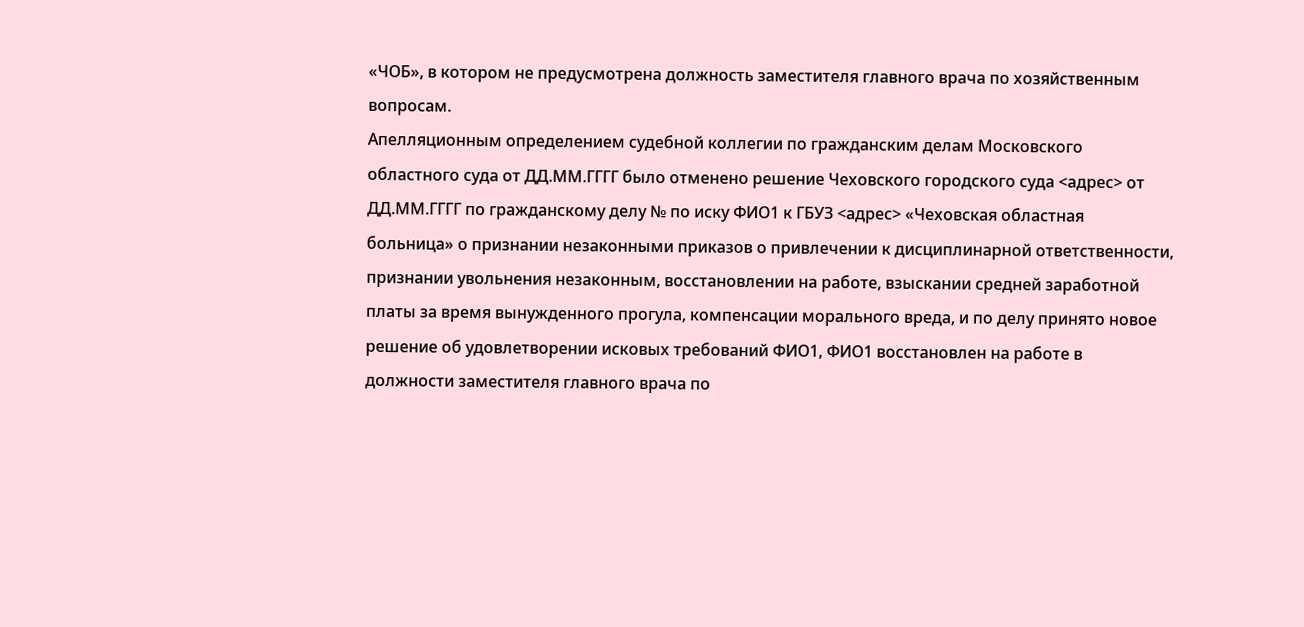«ЧОБ», в котором не предусмотрена должность заместителя главного врача по хозяйственным вопросам.
Апелляционным определением судебной коллегии по гражданским делам Московского областного суда от ДД.ММ.ГГГГ было отменено решение Чеховского городского суда <адрес> от ДД.ММ.ГГГГ по гражданскому делу № по иску ФИО1 к ГБУЗ <адрес> «Чеховская областная больница» о признании незаконными приказов о привлечении к дисциплинарной ответственности, признании увольнения незаконным, восстановлении на работе, взыскании средней заработной платы за время вынужденного прогула, компенсации морального вреда, и по делу принято новое решение об удовлетворении исковых требований ФИО1, ФИО1 восстановлен на работе в должности заместителя главного врача по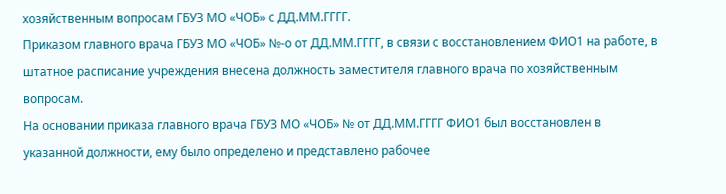хозяйственным вопросам ГБУЗ МО «ЧОБ» с ДД.ММ.ГГГГ.
Приказом главного врача ГБУЗ МО «ЧОБ» №-о от ДД.ММ.ГГГГ, в связи с восстановлением ФИО1 на работе, в штатное расписание учреждения внесена должность заместителя главного врача по хозяйственным вопросам.
На основании приказа главного врача ГБУЗ МО «ЧОБ» № от ДД.ММ.ГГГГ ФИО1 был восстановлен в указанной должности, ему было определено и представлено рабочее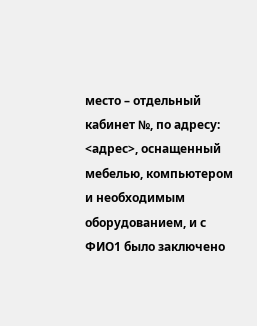место – отдельный кабинет №, по адресу: <адрес>, оснащенный мебелью, компьютером и необходимым оборудованием, и с ФИО1 было заключено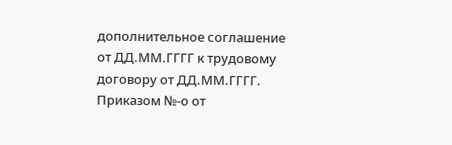дополнительное соглашение от ДД.ММ.ГГГГ к трудовому договору от ДД.ММ.ГГГГ.
Приказом №-о от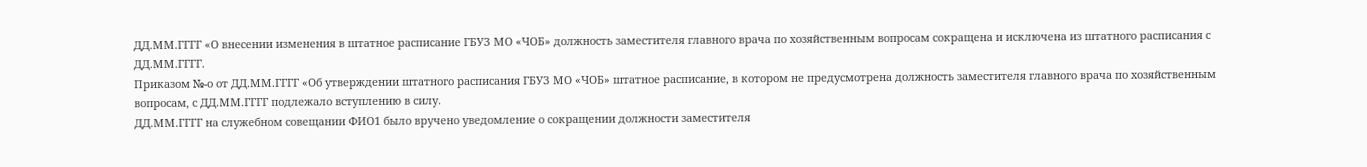ДД.ММ.ГГГГ «О внесении изменения в штатное расписание ГБУЗ МО «ЧОБ» должность заместителя главного врача по хозяйственным вопросам сокращена и исключена из штатного расписания с ДД.ММ.ГГГГ.
Приказом №-о от ДД.ММ.ГГГГ «Об утверждении штатного расписания ГБУЗ МО «ЧОБ» штатное расписание, в котором не предусмотрена должность заместителя главного врача по хозяйственным вопросам, с ДД.ММ.ГГГГ подлежало вступлению в силу.
ДД.ММ.ГГГГ на служебном совещании ФИО1 было вручено уведомление о сокращении должности заместителя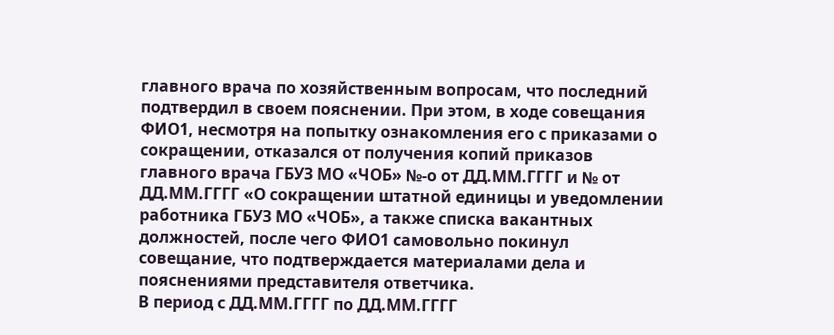главного врача по хозяйственным вопросам, что последний подтвердил в своем пояснении. При этом, в ходе совещания ФИО1, несмотря на попытку ознакомления его с приказами о сокращении, отказался от получения копий приказов главного врача ГБУЗ МО «ЧОБ» №-о от ДД.ММ.ГГГГ и № от ДД.ММ.ГГГГ «О сокращении штатной единицы и уведомлении работника ГБУЗ МО «ЧОБ», а также списка вакантных должностей, после чего ФИО1 самовольно покинул совещание, что подтверждается материалами дела и пояснениями представителя ответчика.
В период с ДД.ММ.ГГГГ по ДД.ММ.ГГГГ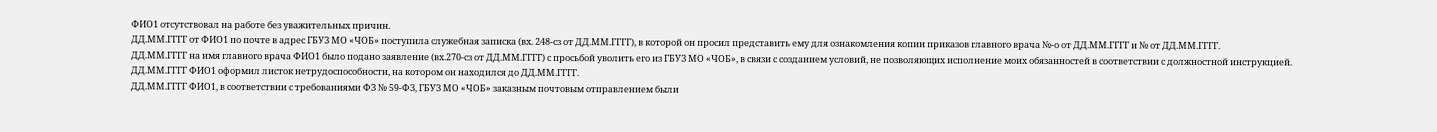ФИО1 отсутствовал на работе без уважительных причин.
ДД.ММ.ГГГГ от ФИО1 по почте в адрес ГБУЗ МО «ЧОБ» поступила служебная записка (вх. 248-сз от ДД.ММ.ГГГГ), в которой он просил представить ему для ознакомления копии приказов главного врача №-о от ДД.ММ.ГГГГ и № от ДД.ММ.ГГГГ.
ДД.ММ.ГГГГ на имя главного врача ФИО1 было подано заявление (вх.270-сз от ДД.ММ.ГГГГ) с просьбой уволить его из ГБУЗ МО «ЧОБ», в связи с созданием условий, не позволяющих исполнение моих обязанностей в соответствии с должностной инструкцией.
ДД.ММ.ГГГГ ФИО1 оформил листок нетрудоспособности, на котором он находился до ДД.ММ.ГГГГ.
ДД.ММ.ГГГГ ФИО1, в соответствии с требованиями ФЗ № 59-ФЗ, ГБУЗ МО «ЧОБ» заказным почтовым отправлением были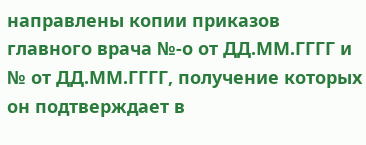направлены копии приказов главного врача №-о от ДД.ММ.ГГГГ и № от ДД.ММ.ГГГГ, получение которых он подтверждает в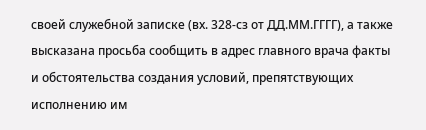своей служебной записке (вх. 328-сз от ДД.ММ.ГГГГ), а также высказана просьба сообщить в адрес главного врача факты и обстоятельства создания условий, препятствующих исполнению им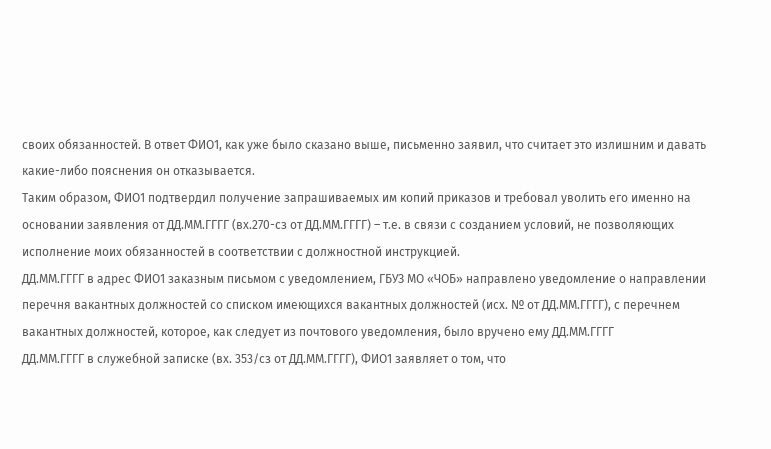своих обязанностей. В ответ ФИО1, как уже было сказано выше, письменно заявил, что считает это излишним и давать какие-либо пояснения он отказывается.
Таким образом, ФИО1 подтвердил получение запрашиваемых им копий приказов и требовал уволить его именно на основании заявления от ДД.ММ.ГГГГ (вх.270-сз от ДД.ММ.ГГГГ) – т.е. в связи с созданием условий, не позволяющих исполнение моих обязанностей в соответствии с должностной инструкцией.
ДД.ММ.ГГГГ в адрес ФИО1 заказным письмом с уведомлением, ГБУЗ МО «ЧОБ» направлено уведомление о направлении перечня вакантных должностей со списком имеющихся вакантных должностей (исх. № от ДД.ММ.ГГГГ), с перечнем вакантных должностей, которое, как следует из почтового уведомления, было вручено ему ДД.ММ.ГГГГ
ДД.ММ.ГГГГ в служебной записке (вх. 353/сз от ДД.ММ.ГГГГ), ФИО1 заявляет о том, что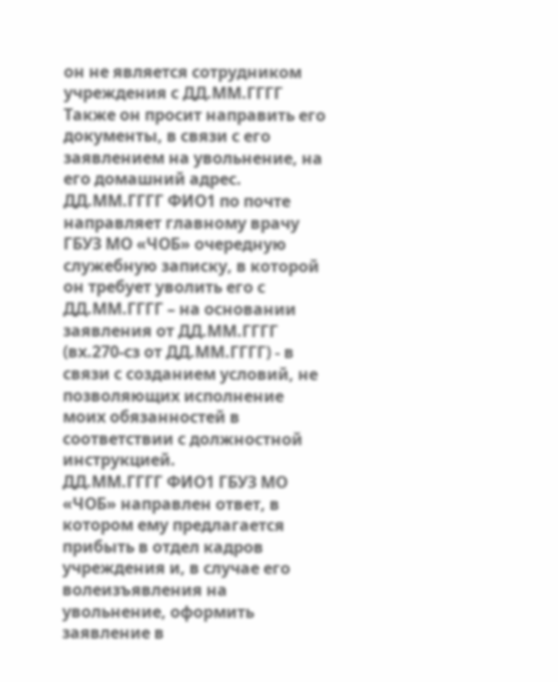он не является сотрудником учреждения с ДД.ММ.ГГГГ Также он просит направить его документы, в связи с его заявлением на увольнение, на его домашний адрес.
ДД.ММ.ГГГГ ФИО1 по почте направляет главному врачу ГБУЗ МО «ЧОБ» очередную служебную записку, в которой он требует уволить его с ДД.ММ.ГГГГ – на основании заявления от ДД.ММ.ГГГГ (вх.270-сз от ДД.ММ.ГГГГ) - в связи с созданием условий, не позволяющих исполнение моих обязанностей в соответствии с должностной инструкцией.
ДД.ММ.ГГГГ ФИО1 ГБУЗ МО «ЧОБ» направлен ответ, в котором ему предлагается прибыть в отдел кадров учреждения и, в случае его волеизъявления на увольнение, оформить заявление в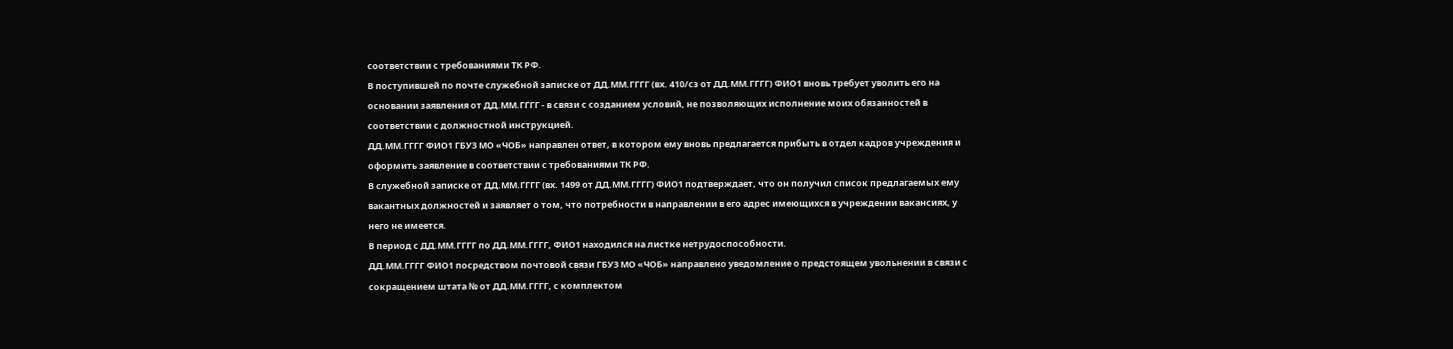соответствии с требованиями ТК РФ.
В поступившей по почте служебной записке от ДД.ММ.ГГГГ (вх. 410/сз от ДД.ММ.ГГГГ) ФИО1 вновь требует уволить его на основании заявления от ДД.ММ.ГГГГ - в связи с созданием условий, не позволяющих исполнение моих обязанностей в соответствии с должностной инструкцией.
ДД.ММ.ГГГГ ФИО1 ГБУЗ МО «ЧОБ» направлен ответ, в котором ему вновь предлагается прибыть в отдел кадров учреждения и оформить заявление в соответствии с требованиями ТК РФ.
В служебной записке от ДД.ММ.ГГГГ (вх. 1499 от ДД.ММ.ГГГГ) ФИО1 подтверждает, что он получил список предлагаемых ему вакантных должностей и заявляет о том, что потребности в направлении в его адрес имеющихся в учреждении вакансиях, у него не имеется.
В период с ДД.ММ.ГГГГ по ДД.ММ.ГГГГ, ФИО1 находился на листке нетрудоспособности.
ДД.ММ.ГГГГ ФИО1 посредством почтовой связи ГБУЗ МО «ЧОБ» направлено уведомление о предстоящем увольнении в связи с сокращением штата № от ДД.ММ.ГГГГ, с комплектом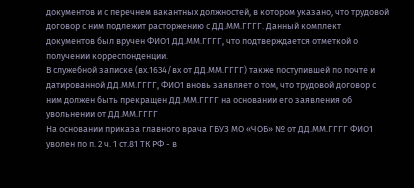документов и с перечнем вакантных должностей, в котором указано, что трудовой договор с ним подлежит расторжению с ДД.ММ.ГГГГ. Данный комплект документов был вручен ФИО1 ДД.ММ.ГГГГ, что подтверждается отметкой о получении корреспонденции.
В служебной записке (вх.1634/вх от ДД.ММ.ГГГГ) также поступившей по почте и датированной ДД.ММ.ГГГГ, ФИО1 вновь заявляет о том, что трудовой договор с ним должен быть прекращен ДД.ММ.ГГГГ на основании его заявления об увольнении от ДД.ММ.ГГГГ
На основании приказа главного врача ГБУЗ МО «ЧОБ» № от ДД.ММ.ГГГГ ФИО1 уволен по п. 2 ч. 1 ст.81 ТК РФ - в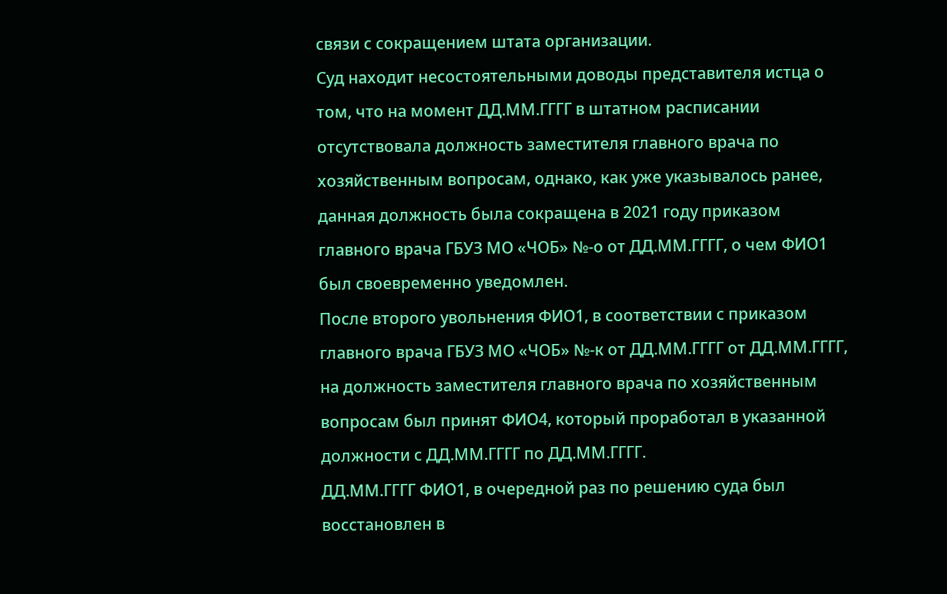связи с сокращением штата организации.
Суд находит несостоятельными доводы представителя истца о том, что на момент ДД.ММ.ГГГГ в штатном расписании отсутствовала должность заместителя главного врача по хозяйственным вопросам, однако, как уже указывалось ранее, данная должность была сокращена в 2021 году приказом главного врача ГБУЗ МО «ЧОБ» №-о от ДД.ММ.ГГГГ, о чем ФИО1 был своевременно уведомлен.
После второго увольнения ФИО1, в соответствии с приказом главного врача ГБУЗ МО «ЧОБ» №-к от ДД.ММ.ГГГГ от ДД.ММ.ГГГГ, на должность заместителя главного врача по хозяйственным вопросам был принят ФИО4, который проработал в указанной должности с ДД.ММ.ГГГГ по ДД.ММ.ГГГГ.
ДД.ММ.ГГГГ ФИО1, в очередной раз по решению суда был восстановлен в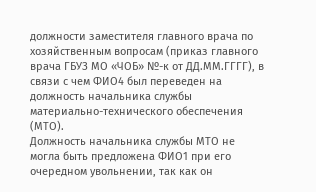должности заместителя главного врача по хозяйственным вопросам (приказ главного врача ГБУЗ МО «ЧОБ» №-к от ДД.ММ.ГГГГ), в связи с чем ФИО4 был переведен на должность начальника службы материально-технического обеспечения (МТО).
Должность начальника службы МТО не могла быть предложена ФИО1 при его очередном увольнении, так как он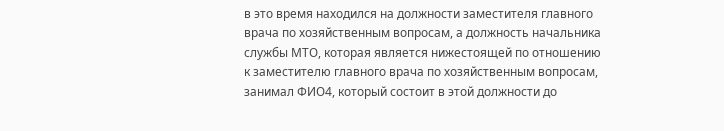в это время находился на должности заместителя главного врача по хозяйственным вопросам, а должность начальника службы МТО, которая является нижестоящей по отношению к заместителю главного врача по хозяйственным вопросам, занимал ФИО4, который состоит в этой должности до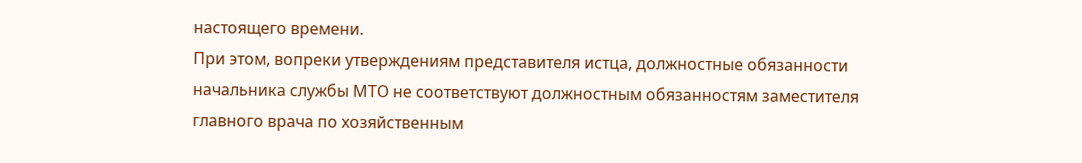настоящего времени.
При этом, вопреки утверждениям представителя истца, должностные обязанности начальника службы МТО не соответствуют должностным обязанностям заместителя главного врача по хозяйственным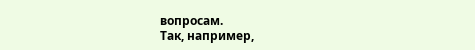вопросам.
Так, например,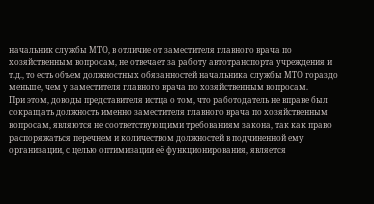начальник службы МТО, в отличие от заместителя главного врача по хозяйственным вопросам, не отвечает за работу автотранспорта учреждения и т.д., то есть объем должностных обязанностей начальника службы МТО гораздо меньше, чем у заместителя главного врача по хозяйственным вопросам.
При этом, доводы представителя истца о том, что работодатель не вправе был сокращать должность именно заместителя главного врача по хозяйственным вопросам, являются не соответствующими требованиям закона, так как право распоряжаться перечнем и количеством должностей в подчиненной ему организации, с целью оптимизации её функционирования, является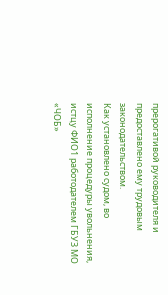прерогативой руководителя и предоставлено ему трудовым законодательством.
Как установлено судом, во исполнение процедуры увольнения, истцу ФИО1 работодателем ГБУЗ МО «ЧОБ»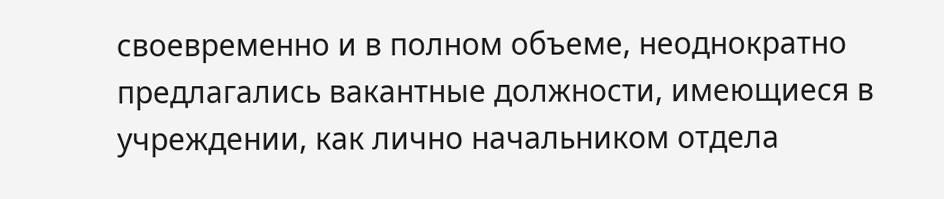своевременно и в полном объеме, неоднократно предлагались вакантные должности, имеющиеся в учреждении, как лично начальником отдела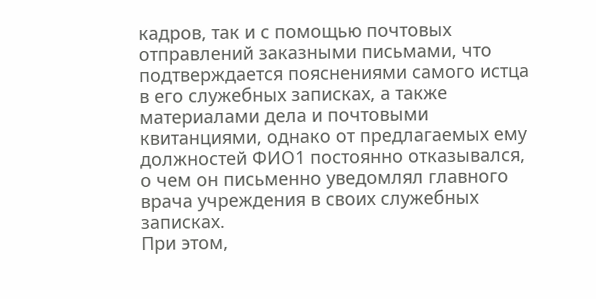кадров, так и с помощью почтовых отправлений заказными письмами, что подтверждается пояснениями самого истца в его служебных записках, а также материалами дела и почтовыми квитанциями, однако от предлагаемых ему должностей ФИО1 постоянно отказывался, о чем он письменно уведомлял главного врача учреждения в своих служебных записках.
При этом,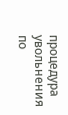процедура увольнения по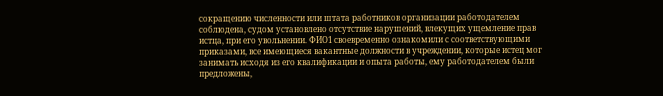сокращению численности или штата работников организации работодателем соблюдена, судом установлено отсутствие нарушений, влекущих ущемление прав истца, при его увольнении. ФИО1 своевременно ознакомили с соответствующими приказами, все имеющиеся вакантные должности в учреждении, которые истец мог занимать исходя из его квалификации и опыта работы, ему работодателем были предложены,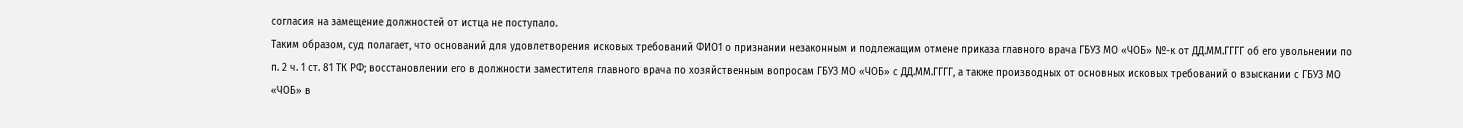согласия на замещение должностей от истца не поступало.
Таким образом, суд полагает, что оснований для удовлетворения исковых требований ФИО1 о признании незаконным и подлежащим отмене приказа главного врача ГБУЗ МО «ЧОБ» №-к от ДД.ММ.ГГГГ об его увольнении по п. 2 ч. 1 ст. 81 ТК РФ; восстановлении его в должности заместителя главного врача по хозяйственным вопросам ГБУЗ МО «ЧОБ» с ДД.ММ.ГГГГ, а также производных от основных исковых требований о взыскании с ГБУЗ МО «ЧОБ» в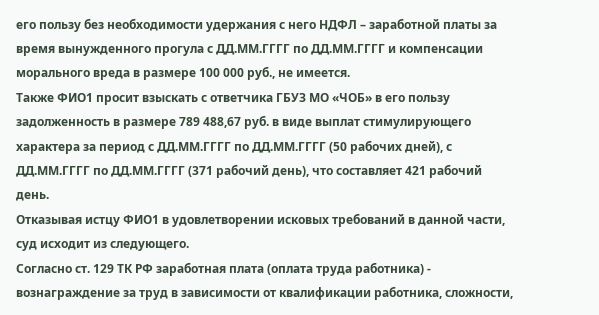его пользу без необходимости удержания с него НДФЛ – заработной платы за время вынужденного прогула с ДД.ММ.ГГГГ по ДД.ММ.ГГГГ и компенсации морального вреда в размере 100 000 руб., не имеется.
Также ФИО1 просит взыскать с ответчика ГБУЗ МО «ЧОБ» в его пользу задолженность в размере 789 488,67 руб. в виде выплат стимулирующего характера за период с ДД.ММ.ГГГГ по ДД.ММ.ГГГГ (50 рабочих дней), с ДД.ММ.ГГГГ по ДД.ММ.ГГГГ (371 рабочий день), что составляет 421 рабочий день.
Отказывая истцу ФИО1 в удовлетворении исковых требований в данной части, суд исходит из следующего.
Согласно ст. 129 ТК РФ заработная плата (оплата труда работника) - вознаграждение за труд в зависимости от квалификации работника, сложности,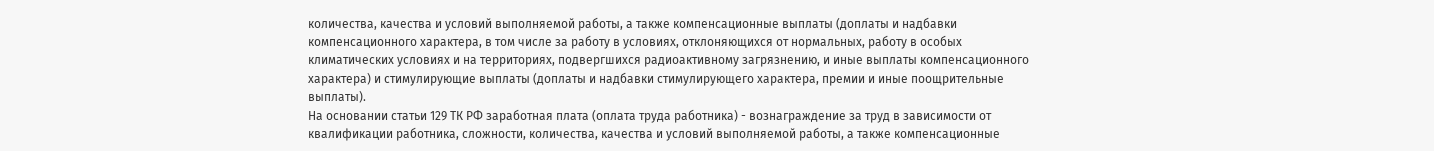количества, качества и условий выполняемой работы, а также компенсационные выплаты (доплаты и надбавки компенсационного характера, в том числе за работу в условиях, отклоняющихся от нормальных, работу в особых климатических условиях и на территориях, подвергшихся радиоактивному загрязнению, и иные выплаты компенсационного характера) и стимулирующие выплаты (доплаты и надбавки стимулирующего характера, премии и иные поощрительные выплаты).
На основании статьи 129 ТК РФ заработная плата (оплата труда работника) - вознаграждение за труд в зависимости от квалификации работника, сложности, количества, качества и условий выполняемой работы, а также компенсационные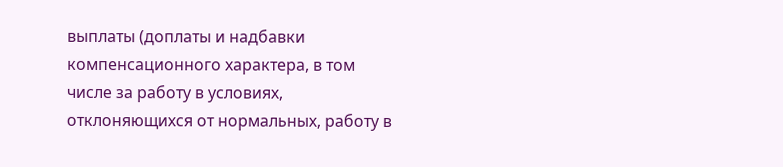выплаты (доплаты и надбавки компенсационного характера, в том числе за работу в условиях, отклоняющихся от нормальных, работу в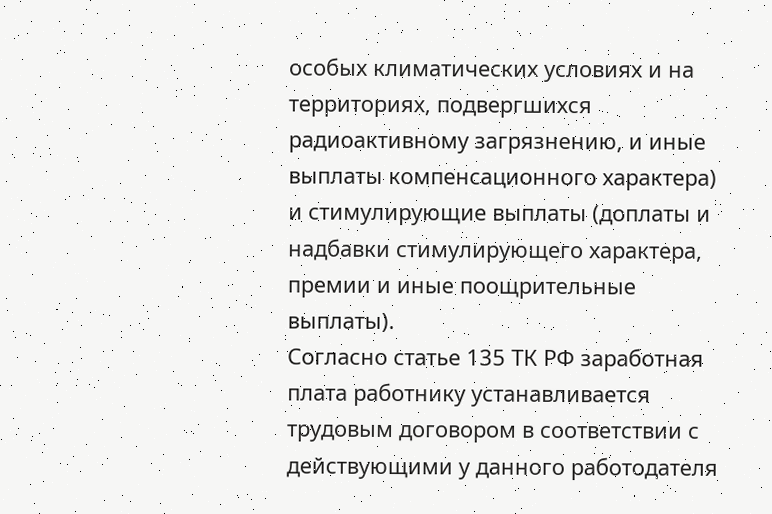особых климатических условиях и на территориях, подвергшихся радиоактивному загрязнению, и иные выплаты компенсационного характера) и стимулирующие выплаты (доплаты и надбавки стимулирующего характера, премии и иные поощрительные выплаты).
Согласно статье 135 ТК РФ заработная плата работнику устанавливается трудовым договором в соответствии с действующими у данного работодателя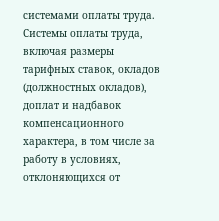системами оплаты труда.
Системы оплаты труда, включая размеры тарифных ставок, окладов (должностных окладов), доплат и надбавок компенсационного характера, в том числе за работу в условиях, отклоняющихся от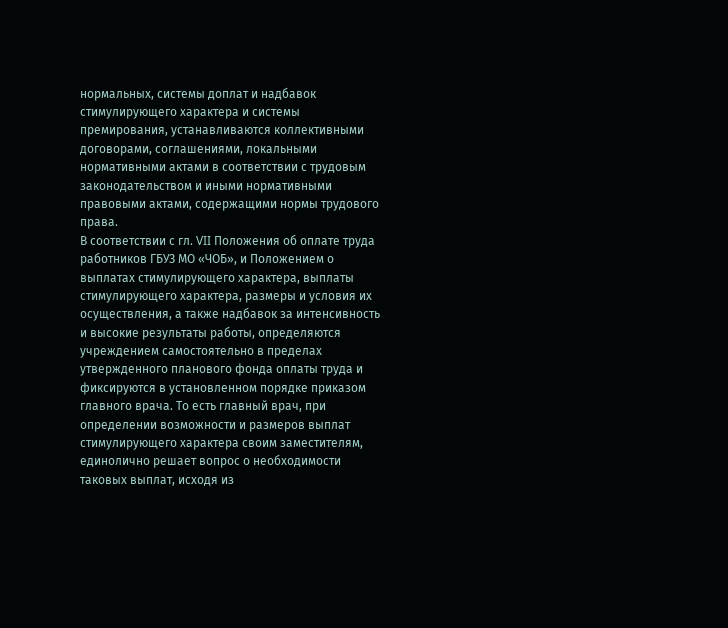нормальных, системы доплат и надбавок стимулирующего характера и системы премирования, устанавливаются коллективными договорами, соглашениями, локальными нормативными актами в соответствии с трудовым законодательством и иными нормативными правовыми актами, содержащими нормы трудового права.
В соответствии с гл. VII Положения об оплате труда работников ГБУЗ МО «ЧОБ», и Положением о выплатах стимулирующего характера, выплаты стимулирующего характера, размеры и условия их осуществления, а также надбавок за интенсивность и высокие результаты работы, определяются учреждением самостоятельно в пределах утвержденного планового фонда оплаты труда и фиксируются в установленном порядке приказом главного врача. То есть главный врач, при определении возможности и размеров выплат стимулирующего характера своим заместителям, единолично решает вопрос о необходимости таковых выплат, исходя из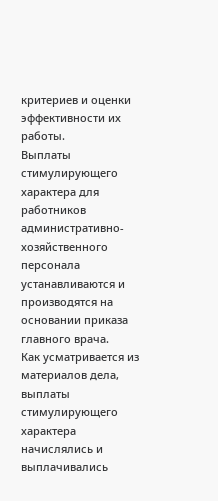критериев и оценки эффективности их работы.
Выплаты стимулирующего характера для работников административно-хозяйственного персонала устанавливаются и производятся на основании приказа главного врача.
Как усматривается из материалов дела, выплаты стимулирующего характера начислялись и выплачивались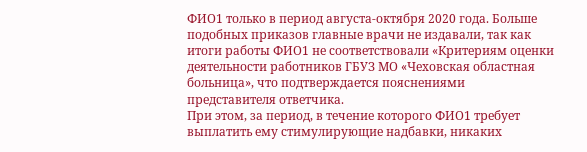ФИО1 только в период августа-октября 2020 года. Больше подобных приказов главные врачи не издавали, так как итоги работы ФИО1 не соответствовали «Критериям оценки деятельности работников ГБУЗ МО «Чеховская областная больница», что подтверждается пояснениями представителя ответчика.
При этом, за период, в течение которого ФИО1 требует выплатить ему стимулирующие надбавки, никаких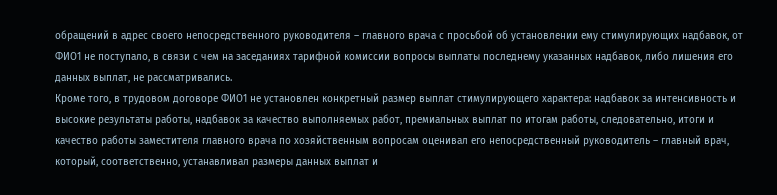обращений в адрес своего непосредственного руководителя – главного врача с просьбой об установлении ему стимулирующих надбавок, от ФИО1 не поступало, в связи с чем на заседаниях тарифной комиссии вопросы выплаты последнему указанных надбавок, либо лишения его данных выплат, не рассматривались.
Кроме того, в трудовом договоре ФИО1 не установлен конкретный размер выплат стимулирующего характера: надбавок за интенсивность и высокие результаты работы, надбавок за качество выполняемых работ, премиальных выплат по итогам работы, следовательно, итоги и качество работы заместителя главного врача по хозяйственным вопросам оценивал его непосредственный руководитель – главный врач, который, соответственно, устанавливал размеры данных выплат и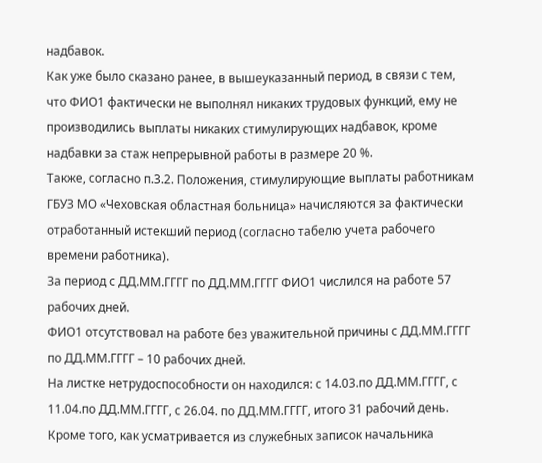надбавок.
Как уже было сказано ранее, в вышеуказанный период, в связи с тем, что ФИО1 фактически не выполнял никаких трудовых функций, ему не производились выплаты никаких стимулирующих надбавок, кроме надбавки за стаж непрерывной работы в размере 20 %.
Также, согласно п.3.2. Положения, стимулирующие выплаты работникам ГБУЗ МО «Чеховская областная больница» начисляются за фактически отработанный истекший период (согласно табелю учета рабочего времени работника).
За период с ДД.ММ.ГГГГ по ДД.ММ.ГГГГ ФИО1 числился на работе 57 рабочих дней.
ФИО1 отсутствовал на работе без уважительной причины с ДД.ММ.ГГГГ по ДД.ММ.ГГГГ – 10 рабочих дней.
На листке нетрудоспособности он находился: с 14.03.по ДД.ММ.ГГГГ, с 11.04.по ДД.ММ.ГГГГ, с 26.04. по ДД.ММ.ГГГГ, итого 31 рабочий день.
Кроме того, как усматривается из служебных записок начальника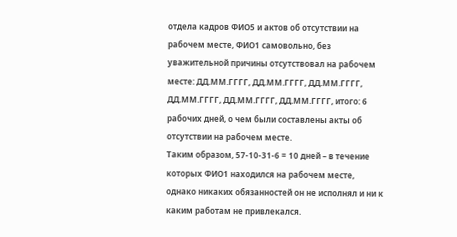отдела кадров ФИО5 и актов об отсутствии на рабочем месте, ФИО1 самовольно, без уважительной причины отсутствовал на рабочем месте: ДД.ММ.ГГГГ, ДД.ММ.ГГГГ, ДД.ММ.ГГГГ, ДД.ММ.ГГГГ, ДД.ММ.ГГГГ, ДД.ММ.ГГГГ, итого: 6 рабочих дней, о чем были составлены акты об отсутствии на рабочем месте.
Таким образом, 57-10-31-6 = 10 дней – в течение которых ФИО1 находился на рабочем месте, однако никаких обязанностей он не исполнял и ни к каким работам не привлекался.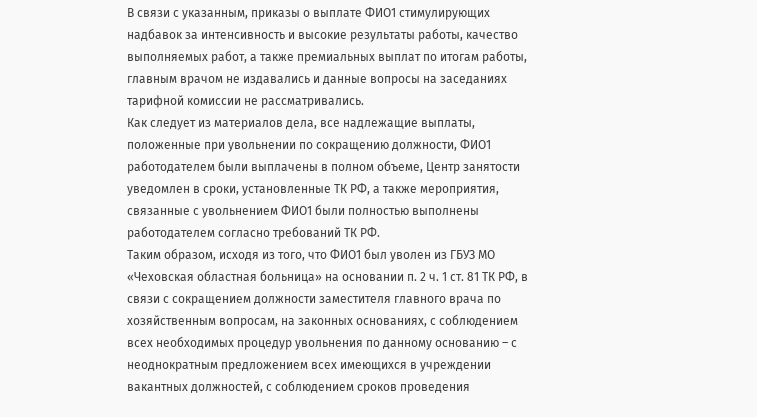В связи с указанным, приказы о выплате ФИО1 стимулирующих надбавок за интенсивность и высокие результаты работы, качество выполняемых работ, а также премиальных выплат по итогам работы, главным врачом не издавались и данные вопросы на заседаниях тарифной комиссии не рассматривались.
Как следует из материалов дела, все надлежащие выплаты, положенные при увольнении по сокращению должности, ФИО1 работодателем были выплачены в полном объеме, Центр занятости уведомлен в сроки, установленные ТК РФ, а также мероприятия, связанные с увольнением ФИО1 были полностью выполнены работодателем согласно требований ТК РФ.
Таким образом, исходя из того, что ФИО1 был уволен из ГБУЗ МО «Чеховская областная больница» на основании п. 2 ч. 1 ст. 81 ТК РФ, в связи с сокращением должности заместителя главного врача по хозяйственным вопросам, на законных основаниях, с соблюдением всех необходимых процедур увольнения по данному основанию – с неоднократным предложением всех имеющихся в учреждении вакантных должностей, с соблюдением сроков проведения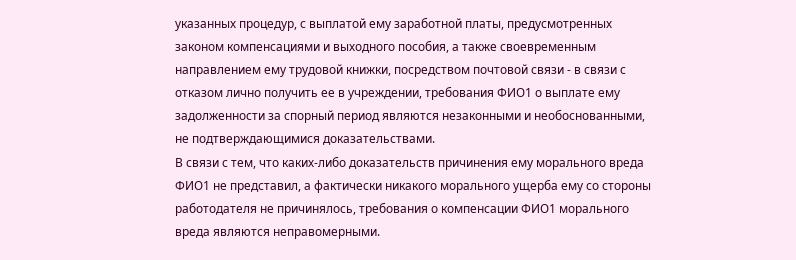указанных процедур, с выплатой ему заработной платы, предусмотренных законом компенсациями и выходного пособия, а также своевременным направлением ему трудовой книжки, посредством почтовой связи - в связи с отказом лично получить ее в учреждении, требования ФИО1 о выплате ему задолженности за спорный период являются незаконными и необоснованными, не подтверждающимися доказательствами.
В связи с тем, что каких-либо доказательств причинения ему морального вреда ФИО1 не представил, а фактически никакого морального ущерба ему со стороны работодателя не причинялось, требования о компенсации ФИО1 морального вреда являются неправомерными.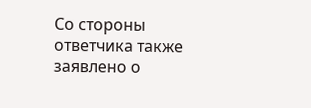Со стороны ответчика также заявлено о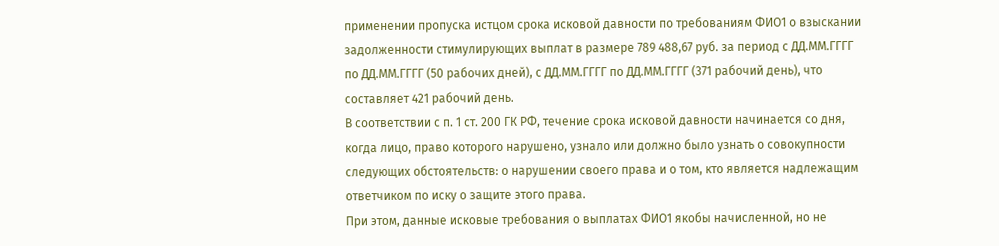применении пропуска истцом срока исковой давности по требованиям ФИО1 о взыскании задолженности стимулирующих выплат в размере 789 488,67 руб. за период с ДД.ММ.ГГГГ по ДД.ММ.ГГГГ (50 рабочих дней), с ДД.ММ.ГГГГ по ДД.ММ.ГГГГ (371 рабочий день), что составляет 421 рабочий день.
В соответствии с п. 1 ст. 200 ГК РФ, течение срока исковой давности начинается со дня, когда лицо, право которого нарушено, узнало или должно было узнать о совокупности следующих обстоятельств: о нарушении своего права и о том, кто является надлежащим ответчиком по иску о защите этого права.
При этом, данные исковые требования о выплатах ФИО1 якобы начисленной, но не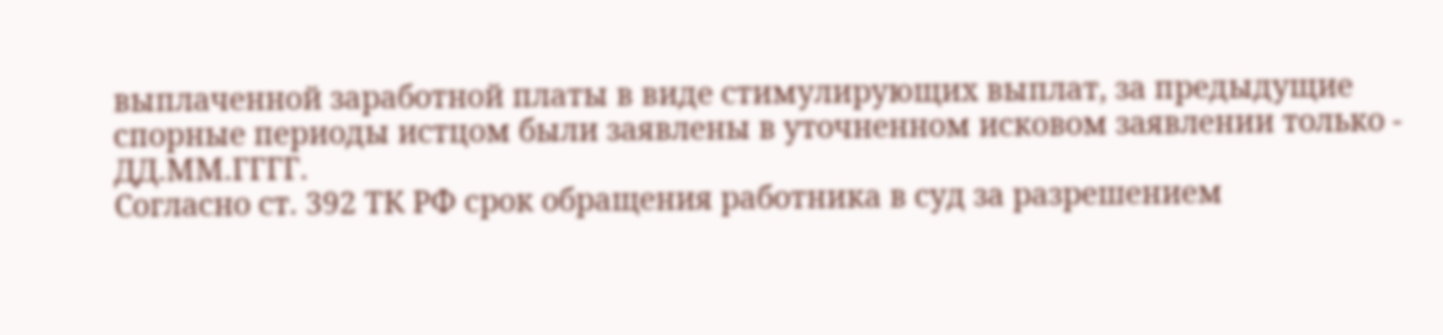выплаченной заработной платы в виде стимулирующих выплат, за предыдущие спорные периоды истцом были заявлены в уточненном исковом заявлении только - ДД.ММ.ГГГГ.
Согласно ст. 392 ТК РФ срок обращения работника в суд за разрешением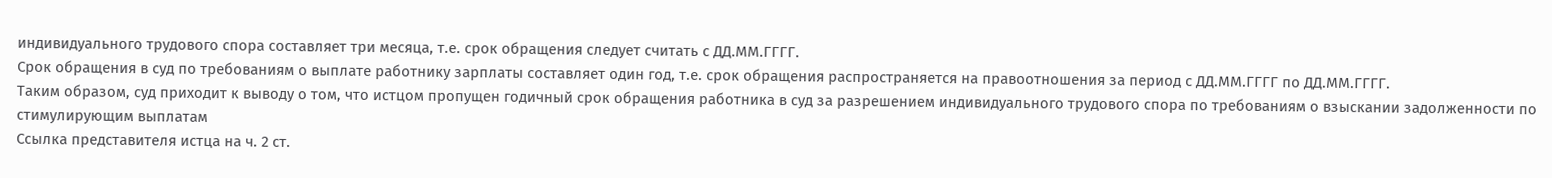индивидуального трудового спора составляет три месяца, т.е. срок обращения следует считать с ДД.ММ.ГГГГ.
Срок обращения в суд по требованиям о выплате работнику зарплаты составляет один год, т.е. срок обращения распространяется на правоотношения за период с ДД.ММ.ГГГГ по ДД.ММ.ГГГГ.
Таким образом, суд приходит к выводу о том, что истцом пропущен годичный срок обращения работника в суд за разрешением индивидуального трудового спора по требованиям о взыскании задолженности по стимулирующим выплатам
Ссылка представителя истца на ч. 2 ст.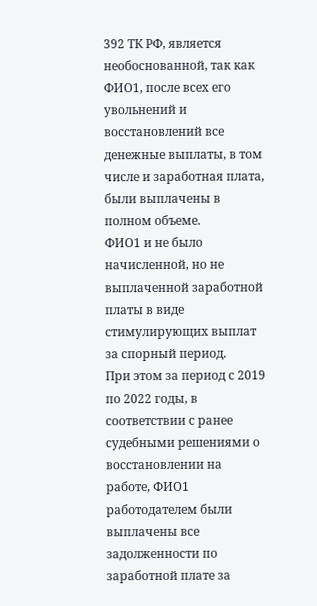392 ТК РФ, является необоснованной, так как ФИО1, после всех его увольнений и восстановлений все денежные выплаты, в том числе и заработная плата, были выплачены в полном объеме.
ФИО1 и не было начисленной, но не выплаченной заработной платы в виде стимулирующих выплат за спорный период.
При этом за период с 2019 по 2022 годы, в соответствии с ранее судебными решениями о восстановлении на работе, ФИО1 работодателем были выплачены все задолженности по заработной плате за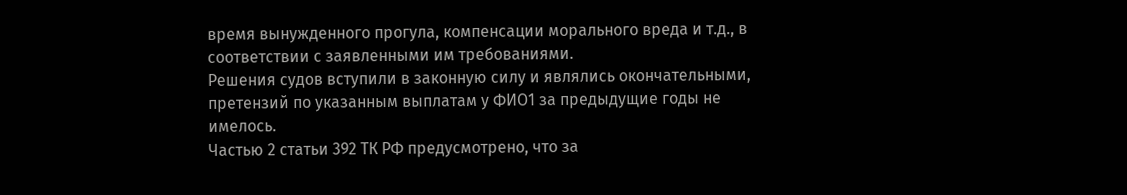время вынужденного прогула, компенсации морального вреда и т.д., в соответствии с заявленными им требованиями.
Решения судов вступили в законную силу и являлись окончательными, претензий по указанным выплатам у ФИО1 за предыдущие годы не имелось.
Частью 2 статьи 392 ТК РФ предусмотрено, что за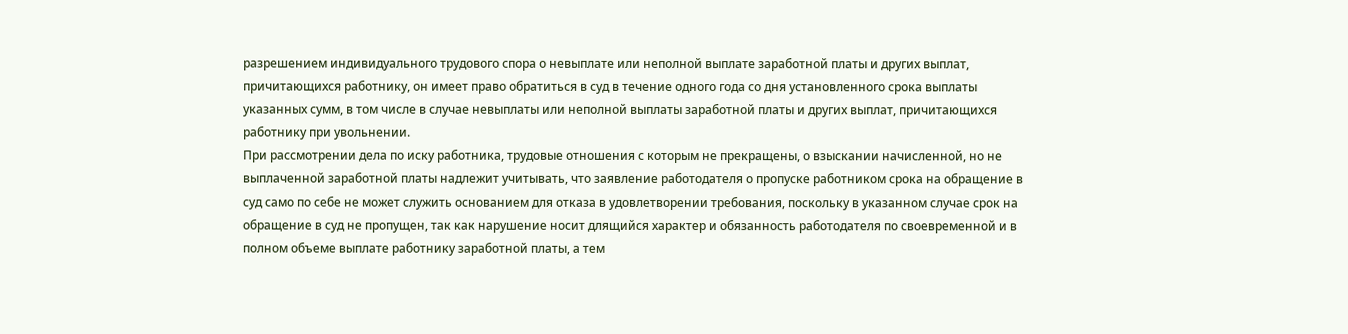разрешением индивидуального трудового спора о невыплате или неполной выплате заработной платы и других выплат, причитающихся работнику, он имеет право обратиться в суд в течение одного года со дня установленного срока выплаты указанных сумм, в том числе в случае невыплаты или неполной выплаты заработной платы и других выплат, причитающихся работнику при увольнении.
При рассмотрении дела по иску работника, трудовые отношения с которым не прекращены, о взыскании начисленной, но не выплаченной заработной платы надлежит учитывать, что заявление работодателя о пропуске работником срока на обращение в суд само по себе не может служить основанием для отказа в удовлетворении требования, поскольку в указанном случае срок на обращение в суд не пропущен, так как нарушение носит длящийся характер и обязанность работодателя по своевременной и в полном объеме выплате работнику заработной платы, а тем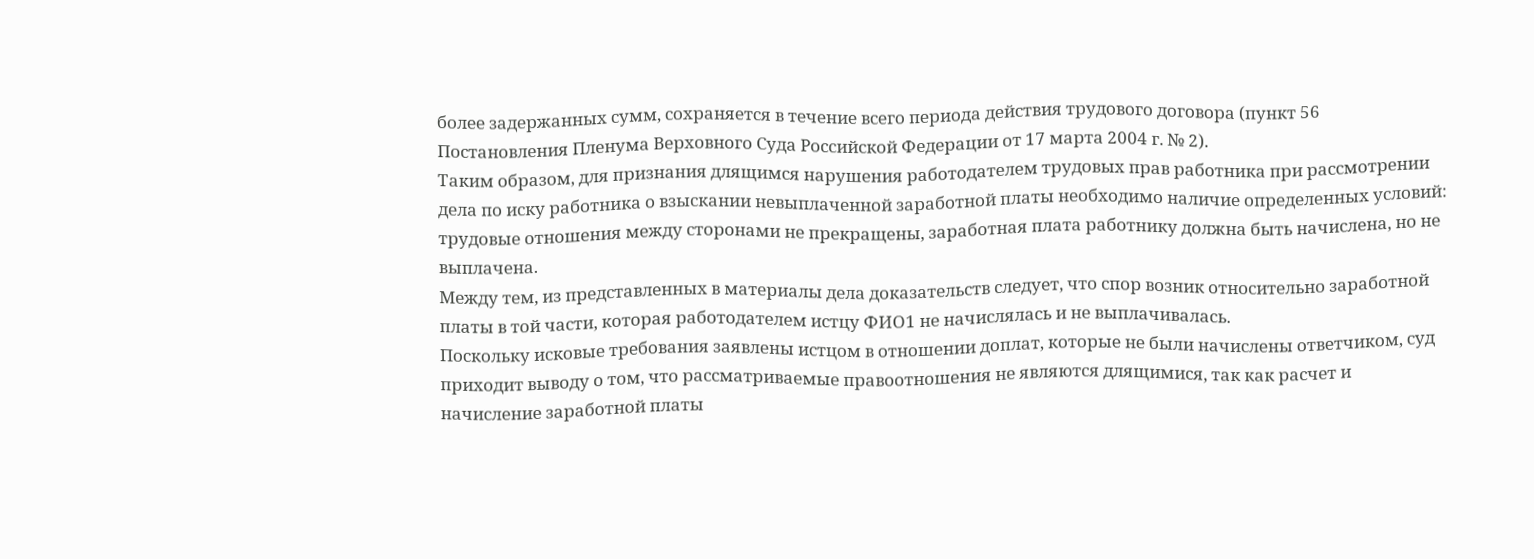более задержанных сумм, сохраняется в течение всего периода действия трудового договора (пункт 56 Постановления Пленума Верховного Суда Российской Федерации от 17 марта 2004 г. № 2).
Таким образом, для признания длящимся нарушения работодателем трудовых прав работника при рассмотрении дела по иску работника о взыскании невыплаченной заработной платы необходимо наличие определенных условий: трудовые отношения между сторонами не прекращены, заработная плата работнику должна быть начислена, но не выплачена.
Между тем, из представленных в материалы дела доказательств следует, что спор возник относительно заработной платы в той части, которая работодателем истцу ФИО1 не начислялась и не выплачивалась.
Поскольку исковые требования заявлены истцом в отношении доплат, которые не были начислены ответчиком, суд приходит выводу о том, что рассматриваемые правоотношения не являются длящимися, так как расчет и начисление заработной платы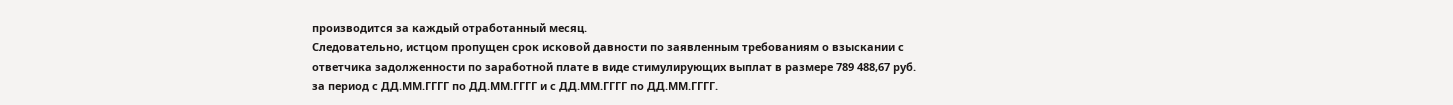производится за каждый отработанный месяц.
Следовательно, истцом пропущен срок исковой давности по заявленным требованиям о взыскании с ответчика задолженности по заработной плате в виде стимулирующих выплат в размере 789 488,67 руб. за период с ДД.ММ.ГГГГ по ДД.ММ.ГГГГ и с ДД.ММ.ГГГГ по ДД.ММ.ГГГГ.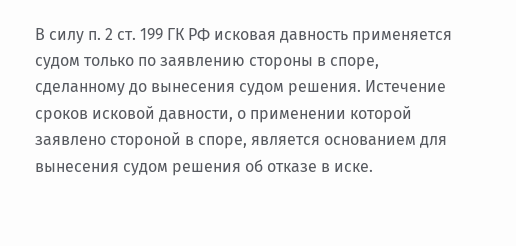В силу п. 2 ст. 199 ГК РФ исковая давность применяется судом только по заявлению стороны в споре, сделанному до вынесения судом решения. Истечение сроков исковой давности, о применении которой заявлено стороной в споре, является основанием для вынесения судом решения об отказе в иске.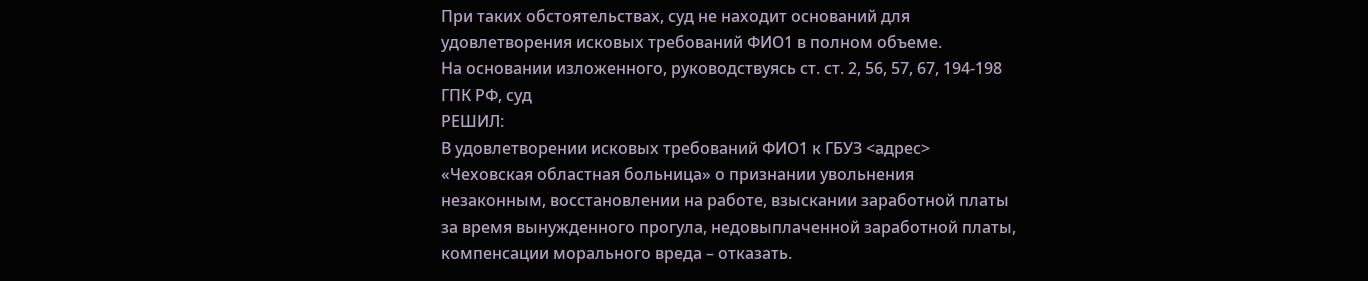При таких обстоятельствах, суд не находит оснований для удовлетворения исковых требований ФИО1 в полном объеме.
На основании изложенного, руководствуясь ст. ст. 2, 56, 57, 67, 194-198 ГПК РФ, суд
РЕШИЛ:
В удовлетворении исковых требований ФИО1 к ГБУЗ <адрес> «Чеховская областная больница» о признании увольнения незаконным, восстановлении на работе, взыскании заработной платы за время вынужденного прогула, недовыплаченной заработной платы, компенсации морального вреда – отказать.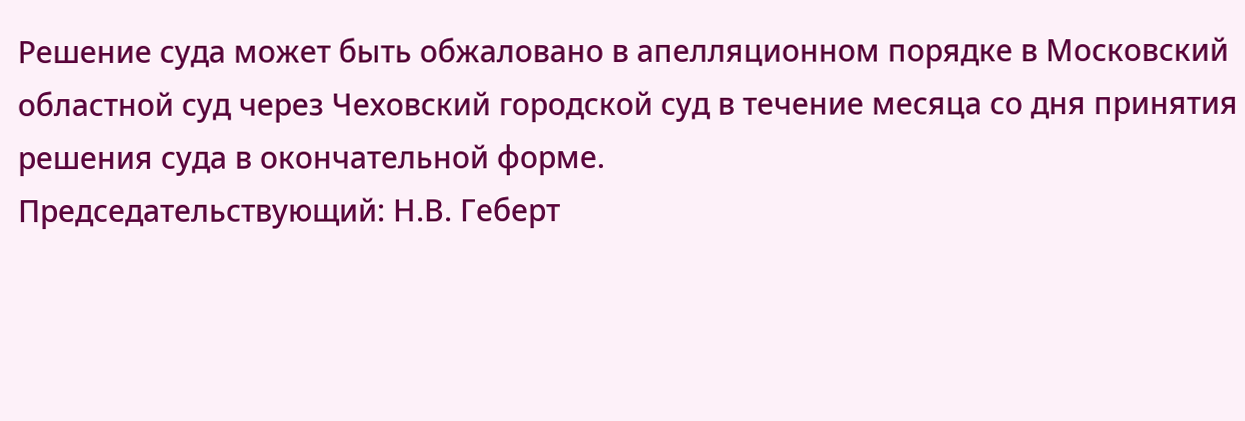Решение суда может быть обжаловано в апелляционном порядке в Московский областной суд через Чеховский городской суд в течение месяца со дня принятия решения суда в окончательной форме.
Председательствующий: Н.В. Геберт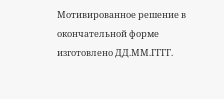Мотивированное решение в окончательной форме изготовлено ДД.ММ.ГГГГ.